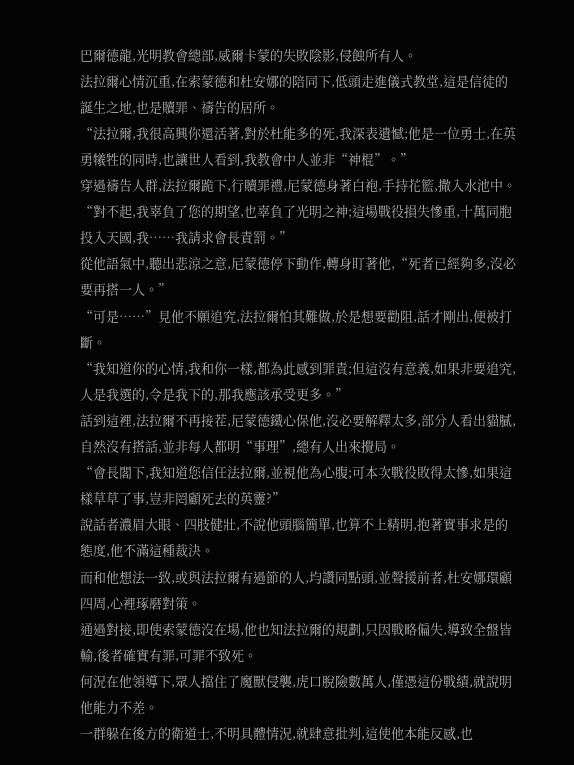巴爾德龍,光明教會總部,威爾卡蒙的失敗陰影,侵蝕所有人。
法拉爾心情沉重,在索蒙德和杜安娜的陪同下,低頭走進儀式教堂,這是信徒的誕生之地,也是贖罪、禱告的居所。
“法拉爾,我很高興你還活著,對於杜能多的死,我深表遺憾;他是一位勇士,在英勇犧牲的同時,也讓世人看到,我教會中人並非“神棍”。”
穿過禱告人群,法拉爾跪下,行贖罪禮,尼蒙德身著白袍,手持花籃,撒入水池中。
“對不起,我辜負了您的期望,也辜負了光明之神;這場戰役損失慘重,十萬同胞投入天國,我……我請求會長責罰。”
從他語氣中,聽出悲涼之意,尼蒙德停下動作,轉身盯著他,“死者已經夠多,沒必要再搭一人。”
“可是……”見他不願追究,法拉爾怕其難做,於是想要勸阻,話才剛出,便被打斷。
“我知道你的心情,我和你一樣,都為此感到罪責;但這沒有意義,如果非要追究,人是我選的,令是我下的,那我應該承受更多。”
話到這裡,法拉爾不再接茬,尼蒙德鐵心保他,沒必要解釋太多,部分人看出貓膩,自然沒有搭話,並非每人都明“事理”,總有人出來攪局。
“會長閣下,我知道您信任法拉爾,並視他為心腹;可本次戰役敗得太慘,如果這樣草草了事,豈非罔顧死去的英靈?”
說話者濃眉大眼、四肢健壯,不說他頭腦簡單,也算不上精明,抱著實事求是的態度,他不滿這種裁決。
而和他想法一致,或與法拉爾有過節的人,均讚同點頭,並聲援前者,杜安娜環顧四周,心裡琢磨對策。
通過對接,即使索蒙德沒在場,他也知法拉爾的規劃,只因戰略偏失,導致全盤皆輸,後者確實有罪,可罪不致死。
何況在他領導下,眾人擋住了魔獸侵襲,虎口脫險數萬人,僅憑這份戰績,就說明他能力不差。
一群躲在後方的衛道士,不明具體情況,就肆意批判,這使他本能反感,也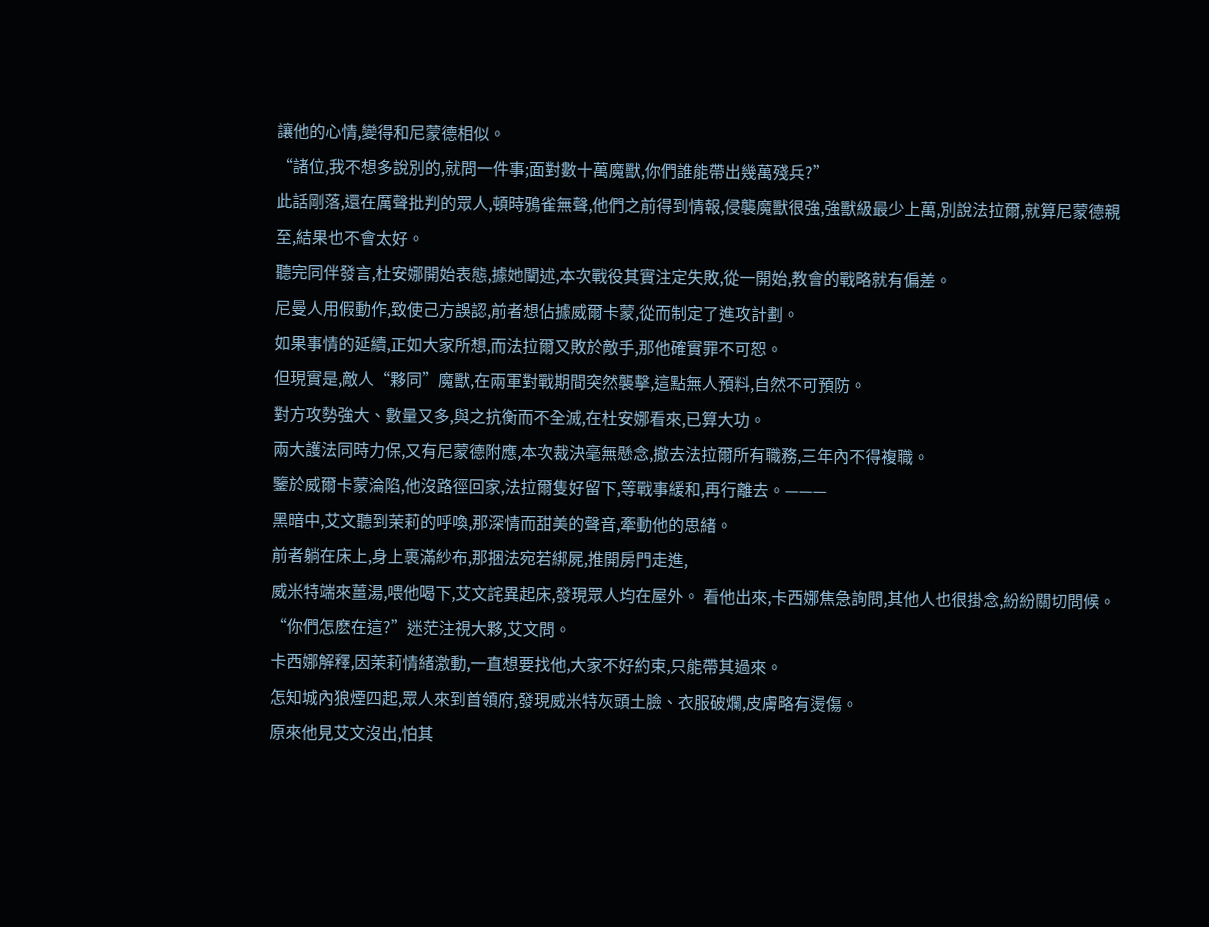讓他的心情,變得和尼蒙德相似。
“諸位,我不想多說別的,就問一件事;面對數十萬魔獸,你們誰能帶出幾萬殘兵?”
此話剛落,還在厲聲批判的眾人,頓時鴉雀無聲,他們之前得到情報,侵襲魔獸很強,強獸級最少上萬,別說法拉爾,就算尼蒙德親至,結果也不會太好。
聽完同伴發言,杜安娜開始表態,據她闡述,本次戰役其實注定失敗,從一開始,教會的戰略就有偏差。
尼曼人用假動作,致使己方誤認,前者想佔據威爾卡蒙,從而制定了進攻計劃。
如果事情的延續,正如大家所想,而法拉爾又敗於敵手,那他確實罪不可恕。
但現實是,敵人“夥同”魔獸,在兩軍對戰期間突然襲擊,這點無人預料,自然不可預防。
對方攻勢強大、數量又多,與之抗衡而不全滅,在杜安娜看來,已算大功。
兩大護法同時力保,又有尼蒙德附應,本次裁決毫無懸念,撤去法拉爾所有職務,三年內不得複職。
鑒於威爾卡蒙淪陷,他沒路徑回家,法拉爾隻好留下,等戰事緩和,再行離去。———
黑暗中,艾文聽到茉莉的呼喚,那深情而甜美的聲音,牽動他的思緒。
前者躺在床上,身上裹滿紗布,那捆法宛若綁屍,推開房門走進,
威米特端來薑湯,喂他喝下,艾文詫異起床,發現眾人均在屋外。 看他出來,卡西娜焦急詢問,其他人也很掛念,紛紛關切問候。
“你們怎麽在這?”迷茫注視大夥,艾文問。
卡西娜解釋,因茉莉情緒激動,一直想要找他,大家不好約束,只能帶其過來。
怎知城內狼煙四起,眾人來到首領府,發現威米特灰頭土臉、衣服破爛,皮膚略有燙傷。
原來他見艾文沒出,怕其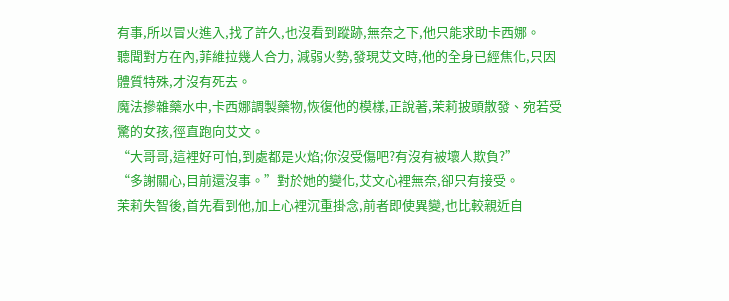有事,所以冒火進入,找了許久,也沒看到蹤跡,無奈之下,他只能求助卡西娜。
聽聞對方在內,菲維拉幾人合力, 減弱火勢,發現艾文時,他的全身已經焦化,只因體質特殊,才沒有死去。
魔法摻雜藥水中,卡西娜調製藥物,恢復他的模樣,正說著,茉莉披頭散發、宛若受驚的女孩,徑直跑向艾文。
“大哥哥,這裡好可怕,到處都是火焰;你沒受傷吧?有沒有被壞人欺負?”
“多謝關心,目前還沒事。”對於她的變化,艾文心裡無奈,卻只有接受。
茉莉失智後,首先看到他,加上心裡沉重掛念,前者即使異變,也比較親近自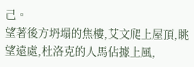己。
望著後方坍塌的焦樓,艾文爬上屋頂,眺望遠處,杜洛克的人馬佔據上風,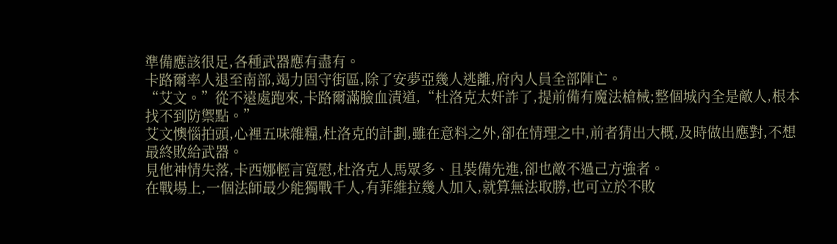準備應該很足,各種武器應有盡有。
卡路爾率人退至南部,竭力固守街區,除了安夢亞幾人逃離,府內人員全部陣亡。
“艾文。”從不遠處跑來,卡路爾滿臉血漬道,“杜洛克太奸詐了,提前備有魔法槍械;整個城內全是敵人,根本找不到防禦點。”
艾文懊惱拍頭,心裡五味雜糧,杜洛克的計劃,雖在意料之外,卻在情理之中,前者猜出大概,及時做出應對,不想最終敗給武器。
見他神情失落,卡西娜輕言寬慰,杜洛克人馬眾多、且裝備先進,卻也敵不過己方強者。
在戰場上,一個法師最少能獨戰千人,有菲維拉幾人加入,就算無法取勝,也可立於不敗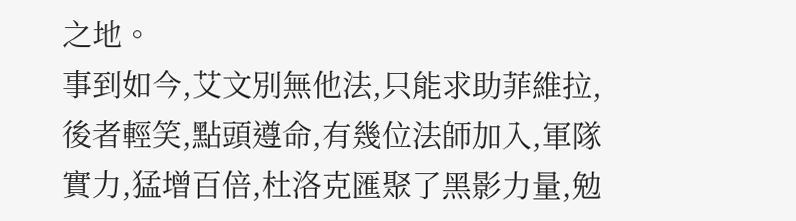之地。
事到如今,艾文別無他法,只能求助菲維拉,後者輕笑,點頭遵命,有幾位法師加入,軍隊實力,猛增百倍,杜洛克匯聚了黑影力量,勉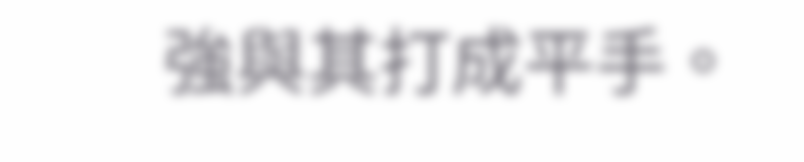強與其打成平手。